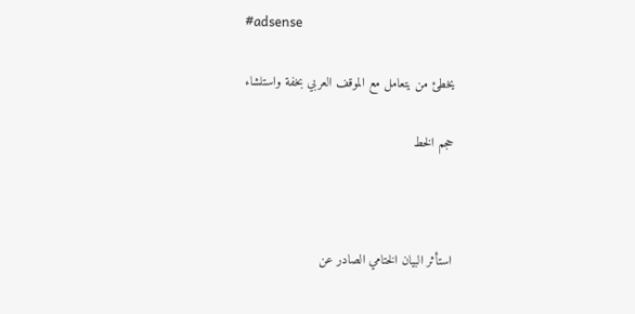#adsense

يخطئ من يتعامل مع الموقف العربي بخفة واستلشاء

حجم الخط



استأثر البيان الختامي الصادر عن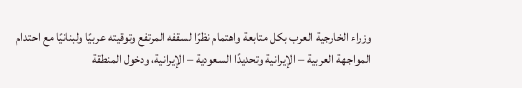وزراء الخارجية العرب بكل متابعة واهتمام نظرًا لسقفه المرتفع وتوقيته عربيًا ولبنانيًا مع احتدام المواجهة العربية – الإيرانية وتحديدًا السعودية – الإيرانية، ودخول المنطقة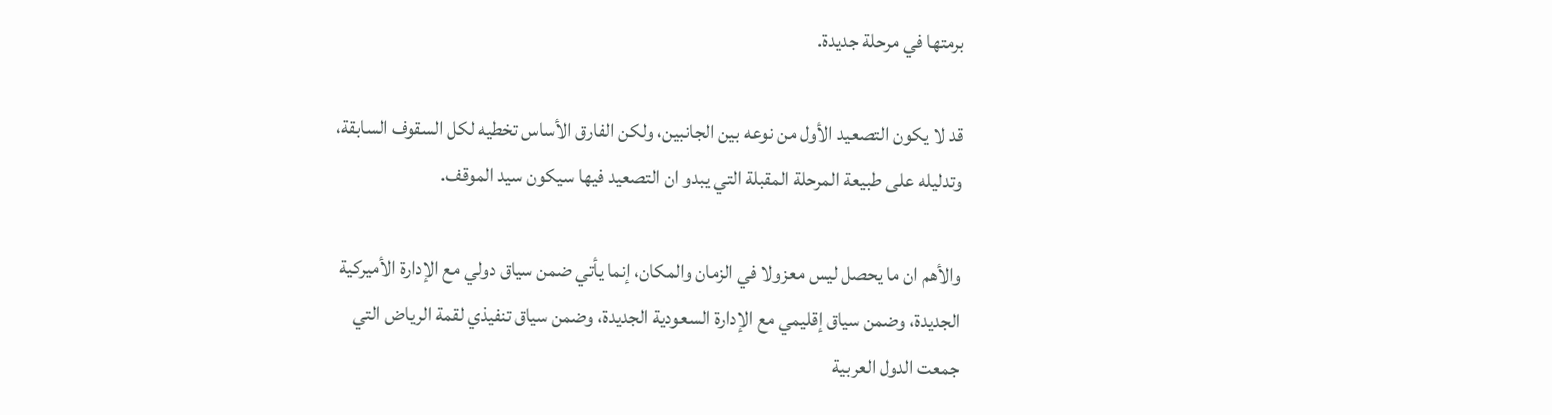برمتها في مرحلة جديدة.

قد لا يكون التصعيد الأول من نوعه بين الجانبين، ولكن الفارق الأساس تخطيه لكل السقوف السابقة، وتدليله على طبيعة المرحلة المقبلة التي يبدو ان التصعيد فيها سيكون سيد الموقف.

والأهم ان ما يحصل ليس معزولا في الزمان والمكان، إنما يأتي ضمن سياق دولي مع الإدارة الأميركية الجديدة، وضمن سياق إقليمي مع الإدارة السعودية الجديدة، وضمن سياق تنفيذي لقمة الرياض التي جمعت الدول العربية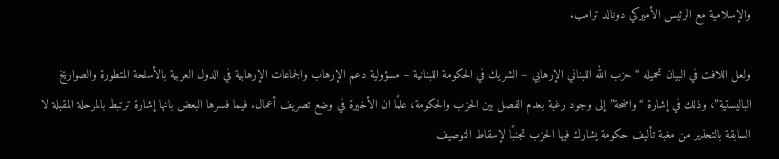والإسلامية مع الرئيس الأميركي دونالد ترامب.

ولعل اللافت في البيان تحميله “حزب الله اللبناني الإرهابي – الشريك في الحكومة اللبنانية – مسؤولية دعم الإرهاب والجماعات الإرهابية في الدول العربية بالأسلحة المتطورة والصواريخ الباليستية”، وذلك في إشارة “واضحة” إلى وجود رغبة بعدم الفصل بين الحزب والحكومة، علمًا ان الأخيرة في وضع تصريف أعمال. فيما فسرها البعض بانها إشارة ترتبط بالمرحلة المقبلة لا السابقة بالتحذير من مغبة تأليف حكومة يشارك فيها الحزب تجنبًا لإسقاط التوصيف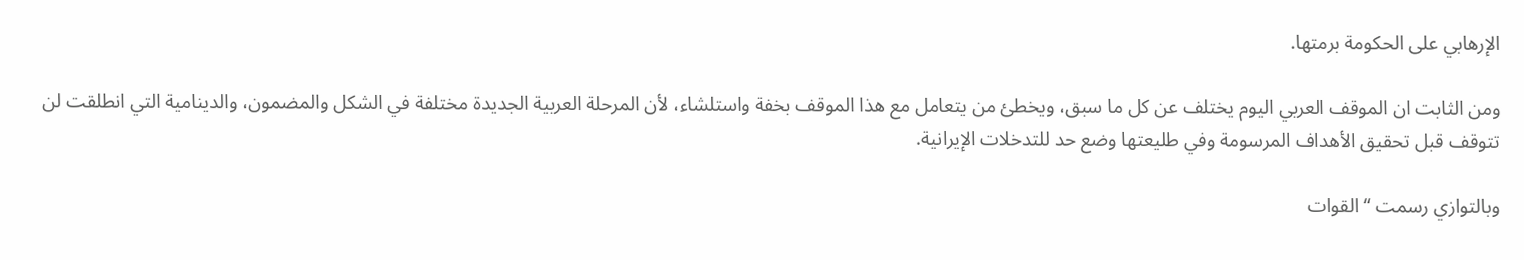الإرهابي على الحكومة برمتها.

ومن الثابت ان الموقف العربي اليوم يختلف عن كل ما سبق، ويخطئ من يتعامل مع هذا الموقف بخفة واستلشاء، لأن المرحلة العربية الجديدة مختلفة في الشكل والمضمون، والدينامية التي انطلقت لن تتوقف قبل تحقيق الأهداف المرسومة وفي طليعتها وضع حد للتدخلات الإيرانية.

وبالتوازي رسمت “القوات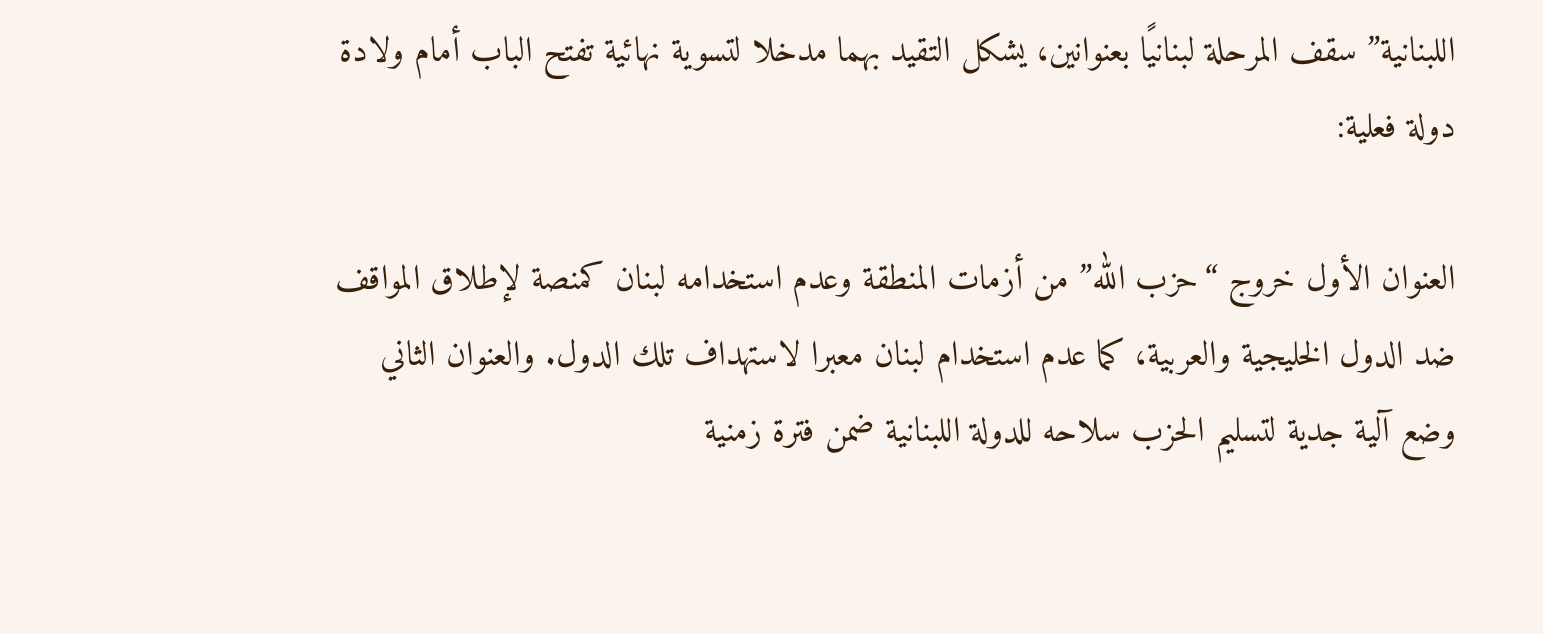اللبنانية” سقف المرحلة لبنانيًا بعنوانين، يشكل التقيد بهما مدخلا لتسوية نهائية تفتح الباب أمام ولادة دولة فعلية:

العنوان الأول خروج “حزب الله” من أزمات المنطقة وعدم استخدامه لبنان كمنصة لإطلاق المواقف ضد الدول الخليجية والعربية، كما عدم استخدام لبنان معبرا لاستهداف تلك الدول. والعنوان الثاني وضع آلية جدية لتسليم الحزب سلاحه للدولة اللبنانية ضمن فترة زمنية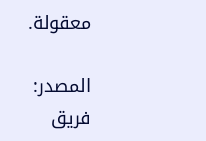معقولة.

المصدر:
فريق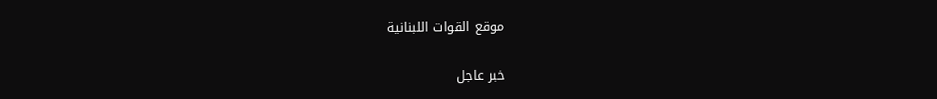موقع القوات اللبنانية

خبر عاجل